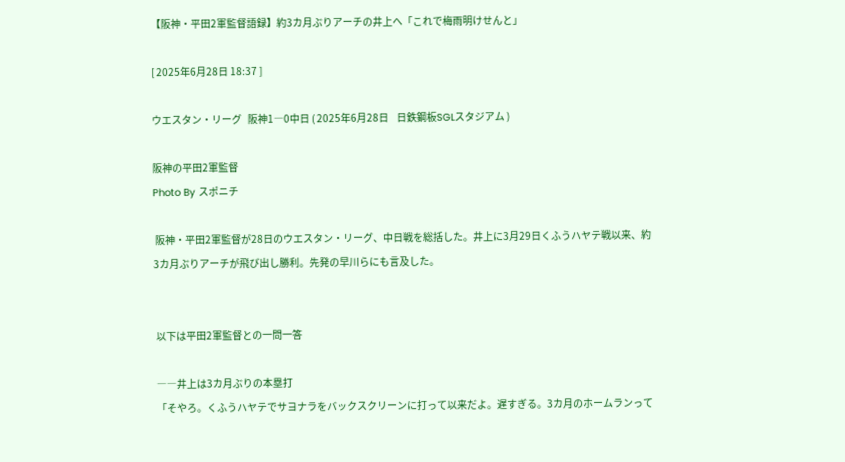【阪神・平田2軍監督語録】約3カ月ぶりアーチの井上へ「これで梅雨明けせんと」

[ 2025年6月28日 18:37 ]

ウエスタン・リーグ   阪神1―0中日 ( 2025年6月28日    日鉄鋼板SGLスタジアム )

阪神の平田2軍監督
Photo By スポニチ

 阪神・平田2軍監督が28日のウエスタン・リーグ、中日戦を総括した。井上に3月29日くふうハヤテ戦以来、約3カ月ぶりアーチが飛び出し勝利。先発の早川らにも言及した。


 以下は平田2軍監督との一問一答

 ――井上は3カ月ぶりの本塁打
 「そやろ。くふうハヤテでサヨナラをバックスクリーンに打って以来だよ。遅すぎる。3カ月のホームランって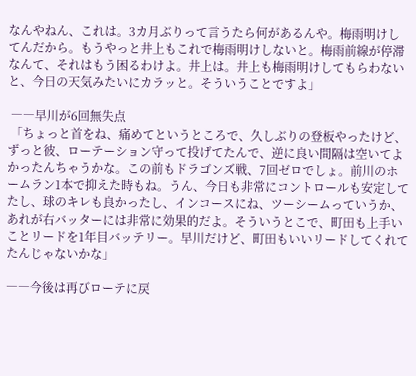なんやねん、これは。3カ月ぶりって言うたら何があるんや。梅雨明けしてんだから。もうやっと井上もこれで梅雨明けしないと。梅雨前線が停滞なんて、それはもう困るわけよ。井上は。井上も梅雨明けしてもらわないと、今日の天気みたいにカラッと。そういうことですよ」

 ――早川が6回無失点
 「ちょっと首をね、痛めてというところで、久しぶりの登板やったけど、ずっと彼、ローテーション守って投げてたんで、逆に良い間隔は空いてよかったんちゃうかな。この前もドラゴンズ戦、7回ゼロでしょ。前川のホームラン1本で抑えた時もね。うん、今日も非常にコントロールも安定してたし、球のキレも良かったし、インコースにね、ツーシームっていうか、あれが右バッターには非常に効果的だよ。そういうとこで、町田も上手いことリードを1年目バッテリー。早川だけど、町田もいいリードしてくれてたんじゃないかな」

――今後は再びローテに戻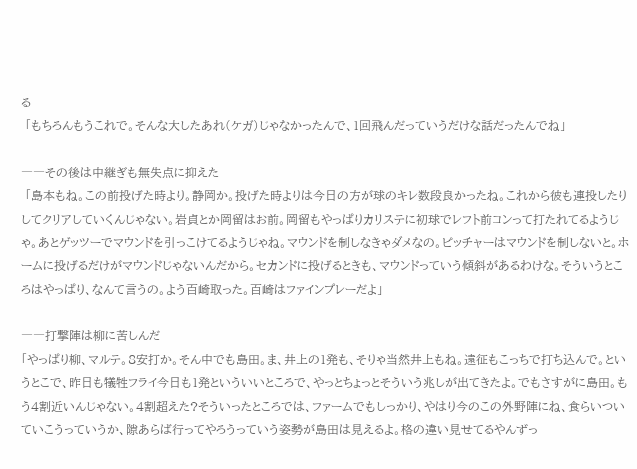る
 「もちろんもうこれで。そんな大したあれ(ケガ)じゃなかったんで、1回飛んだっていうだけな話だったんでね」

――その後は中継ぎも無失点に抑えた
 「島本もね。この前投げた時より。静岡か。投げた時よりは今日の方が球のキレ数段良かったね。これから彼も連投したりしてクリアしていくんじゃない。岩貞とか岡留はお前。岡留もやっぱりカリステに初球でレフト前コンって打たれてるようじゃ。あとゲッツーでマウンドを引っこけてるようじゃね。マウンドを制しなきゃダメなの。ピッチャーはマウンドを制しないと。ホームに投げるだけがマウンドじゃないんだから。セカンドに投げるときも、マウンドっていう傾斜があるわけな。そういうところはやっぱり、なんて言うの。よう百崎取った。百崎はファインプレーだよ」

――打撃陣は柳に苦しんだ
「やっぱり柳、マルテ。8安打か。そん中でも島田。ま、井上の1発も、そりゃ当然井上もね。遠征もこっちで打ち込んで。というとこで、昨日も犠牲フライ今日も1発といういいところで、やっとちょっとそういう兆しが出てきたよ。でもさすがに島田。もう4割近いんじゃない。4割超えた?そういったところでは、ファームでもしっかり、やはり今のこの外野陣にね、食らいついていこうっていうか、隙あらば行ってやろうっていう姿勢が島田は見えるよ。格の違い見せてるやんずっ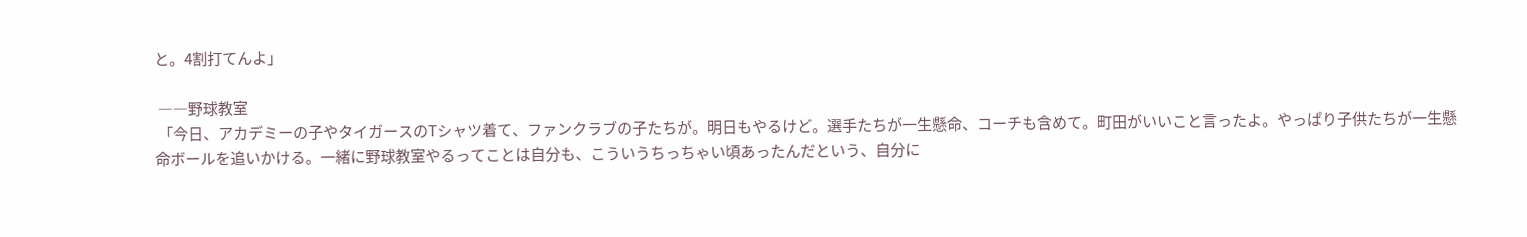と。4割打てんよ」

 ――野球教室
 「今日、アカデミーの子やタイガースのTシャツ着て、ファンクラブの子たちが。明日もやるけど。選手たちが一生懸命、コーチも含めて。町田がいいこと言ったよ。やっぱり子供たちが一生懸命ボールを追いかける。一緒に野球教室やるってことは自分も、こういうちっちゃい頃あったんだという、自分に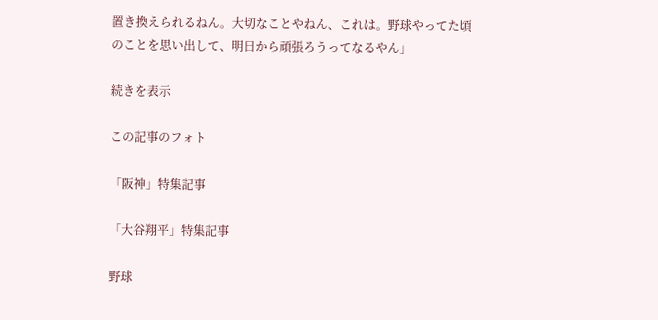置き換えられるねん。大切なことやねん、これは。野球やってた頃のことを思い出して、明日から頑張ろうってなるやん」

続きを表示

この記事のフォト

「阪神」特集記事

「大谷翔平」特集記事

野球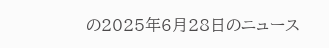の2025年6月28日のニュース